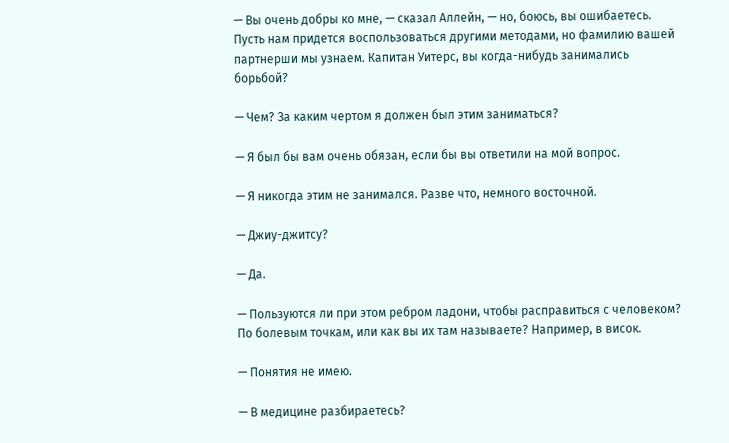— Вы очень добры ко мне, — сказал Аллейн, — но, боюсь, вы ошибаетесь. Пусть нам придется воспользоваться другими методами, но фамилию вашей партнерши мы узнаем. Капитан Уитерс, вы когда-нибудь занимались борьбой?

— Чем? За каким чертом я должен был этим заниматься?

— Я был бы вам очень обязан, если бы вы ответили на мой вопрос.

— Я никогда этим не занимался. Разве что, немного восточной.

— Джиу-джитсу?

— Да.

— Пользуются ли при этом ребром ладони, чтобы расправиться с человеком? По болевым точкам, или как вы их там называете? Например, в висок.

— Понятия не имею.

— В медицине разбираетесь?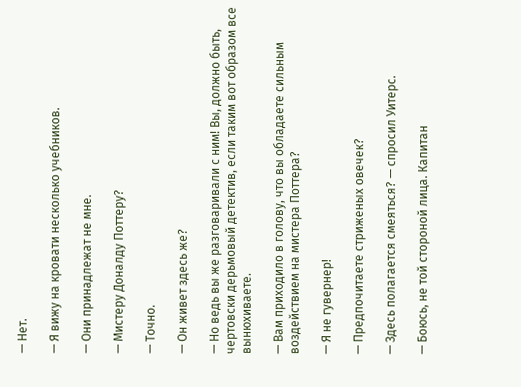— Нет.

— Я вижу на кровати несколько учебников.

— Они принадлежат не мне.

— Мистеру Доналду Поттеру?

— Точно.

— Он живет здесь же?

— Но ведь вы же разговаривали с ним! Вы, должно быть, чертовски дерьмовый детектив, если таким вот образом все вынюхиваете.

— Вам приходило в голову, что вы обладаете сильным воздействием на мистера Поттера?

— Я не гувернер!

— Предпочитаете стриженых овечек?

— Здесь полагается смеяться? — спросил Уитерс.

— Боюсь, не той стороной лица. Капитан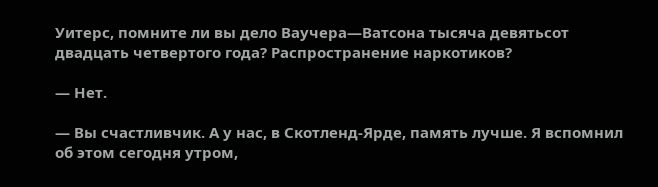Уитерс, помните ли вы дело Ваучера—Ватсона тысяча девятьсот двадцать четвертого года? Распространение наркотиков?

— Нет.

— Вы счастливчик. А у нас, в Скотленд-Ярде, память лучше. Я вспомнил об этом сегодня утром,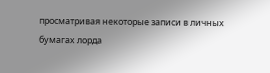просматривая некоторые записи в личных бумагах лорда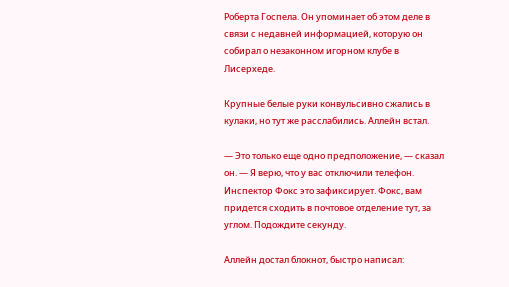Роберта Госпела. Он упоминает об этом деле в связи с недавней информацией, которую он собирал о незаконном игорном клубе в Лисерхеде.

Крупные белые руки конвульсивно сжались в кулаки, но тут же расслабились. Аллейн встал.

— Это только еще одно предположение, — сказал он. — Я верю, что у вас отключили телефон. Инспектор Фокс это зафиксирует. Фокс, вам придется сходить в почтовое отделение тут, за углом. Подождите секунду.

Аллейн достал блокнот, быстро написал: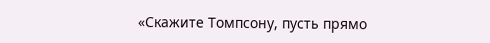«Скажите Томпсону, пусть прямо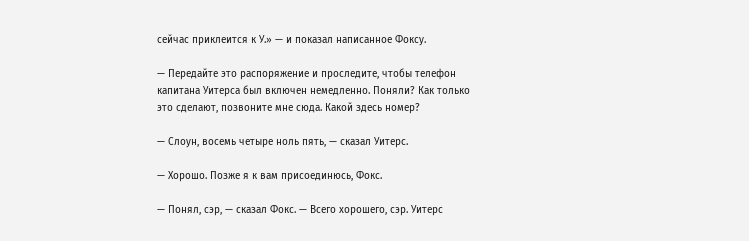сейчас приклеится к У.» — и показал написанное Фоксу.

— Передайте это распоряжение и проследите, чтобы телефон капитана Уитерса был включен немедленно. Поняли? Как только это сделают, позвоните мне сюда. Какой здесь номер?

— Слоун, восемь четыре ноль пять, — сказал Уитерс.

— Хорошо. Позже я к вам присоединюсь, Фокс.

— Понял, сэр, — сказал Фокс. — Всего хорошего, сэр. Уитерс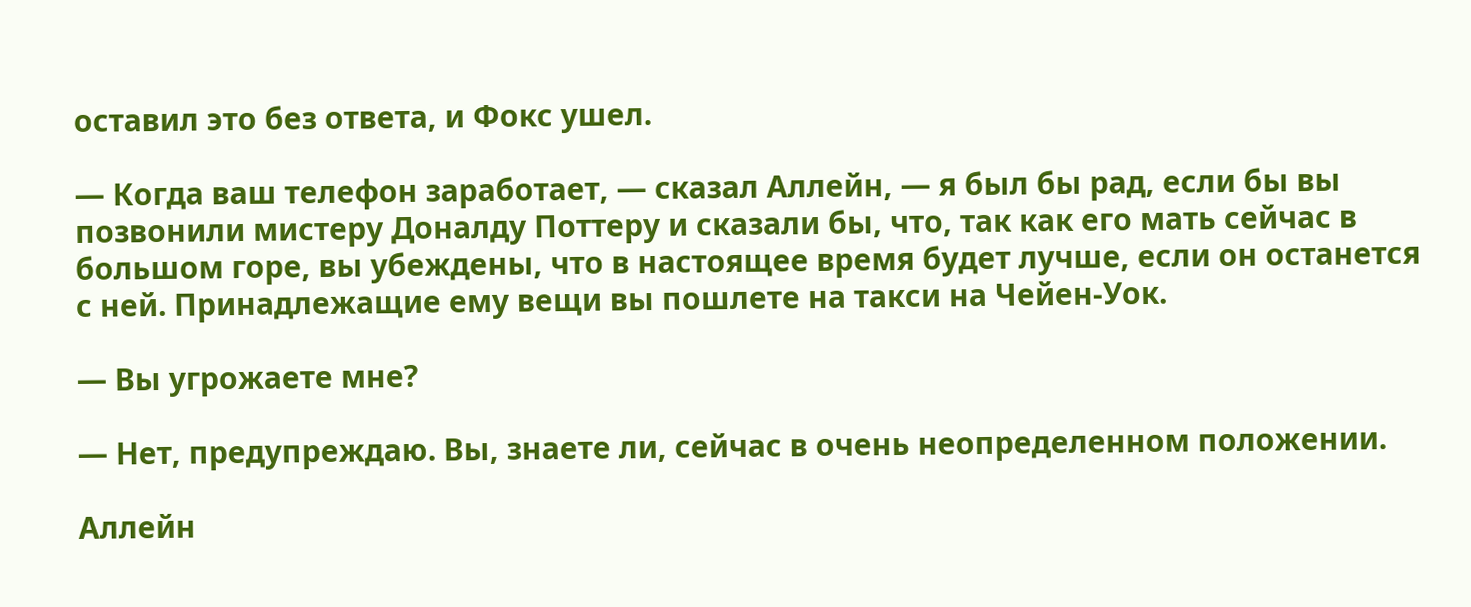оставил это без ответа, и Фокс ушел.

— Когда ваш телефон заработает, — сказал Аллейн, — я был бы рад, если бы вы позвонили мистеру Доналду Поттеру и сказали бы, что, так как его мать сейчас в большом горе, вы убеждены, что в настоящее время будет лучше, если он останется с ней. Принадлежащие ему вещи вы пошлете на такси на Чейен-Уок.

— Вы угрожаете мне?

— Нет, предупреждаю. Вы, знаете ли, сейчас в очень неопределенном положении.

Аллейн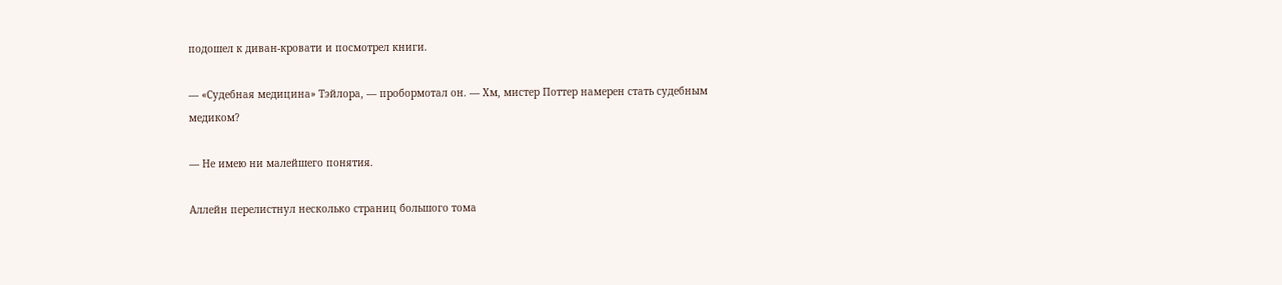подошел к диван-кровати и посмотрел книги.

— «Судебная медицина» Тэйлора, — пробормотал он. — Хм, мистер Поттер намерен стать судебным медиком?

— Не имею ни малейшего понятия.

Аллейн перелистнул несколько страниц большого тома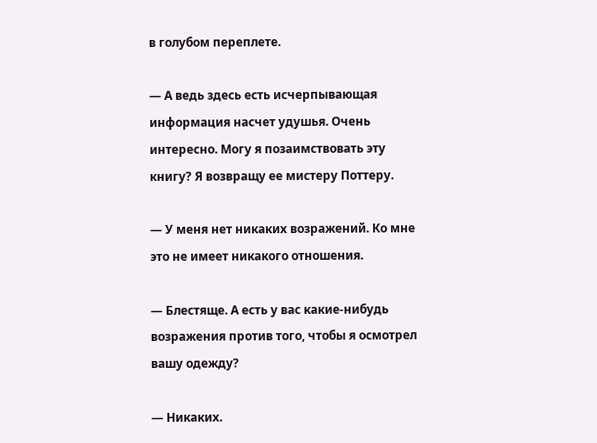в голубом переплете.

— А ведь здесь есть исчерпывающая информация насчет удушья. Очень интересно. Могу я позаимствовать эту книгу? Я возвращу ее мистеру Поттеру.

— У меня нет никаких возражений. Ко мне это не имеет никакого отношения.

— Блестяще. А есть у вас какие-нибудь возражения против того, чтобы я осмотрел вашу одежду?

— Никаких.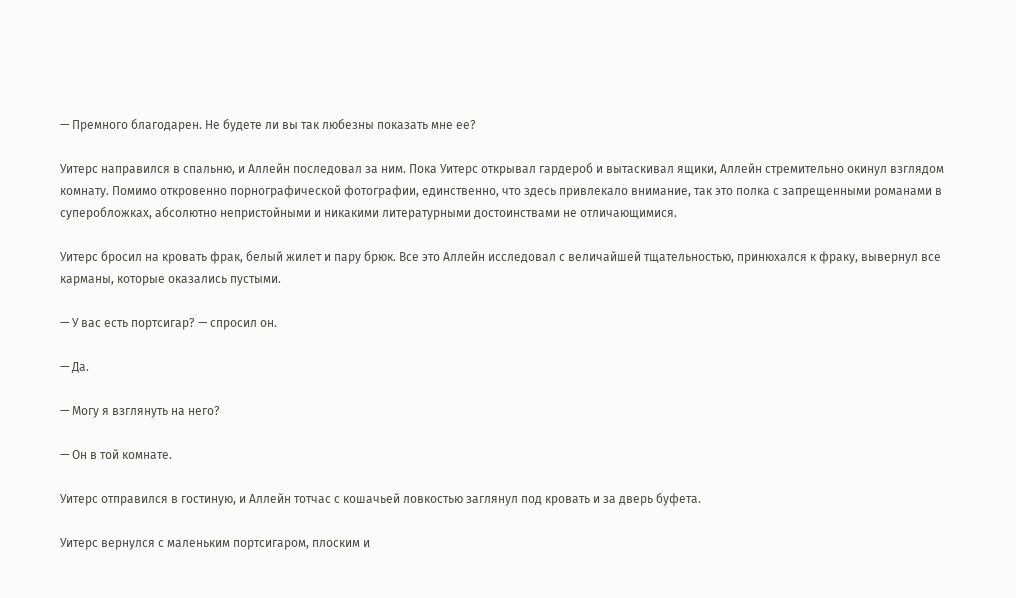— Премного благодарен. Не будете ли вы так любезны показать мне ее?

Уитерс направился в спальню, и Аллейн последовал за ним. Пока Уитерс открывал гардероб и вытаскивал ящики, Аллейн стремительно окинул взглядом комнату. Помимо откровенно порнографической фотографии, единственно, что здесь привлекало внимание, так это полка с запрещенными романами в суперобложках, абсолютно непристойными и никакими литературными достоинствами не отличающимися.

Уитерс бросил на кровать фрак, белый жилет и пару брюк. Все это Аллейн исследовал с величайшей тщательностью, принюхался к фраку, вывернул все карманы, которые оказались пустыми.

— У вас есть портсигар? — спросил он.

— Да.

— Могу я взглянуть на него?

— Он в той комнате.

Уитерс отправился в гостиную, и Аллейн тотчас с кошачьей ловкостью заглянул под кровать и за дверь буфета.

Уитерс вернулся с маленьким портсигаром, плоским и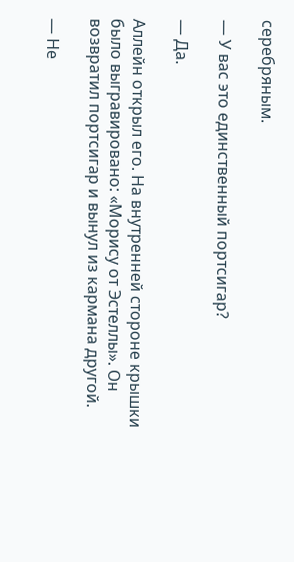серебряным.

— У вас это единственный портсигар?

— Да.

Аллейн открыл его. На внутренней стороне крышки было выгравировано: «Морису от Эстеллы». Он возвратил портсигар и вынул из кармана другой.

— Не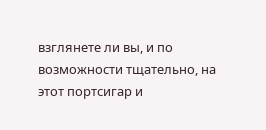взглянете ли вы, и по возможности тщательно, на этот портсигар и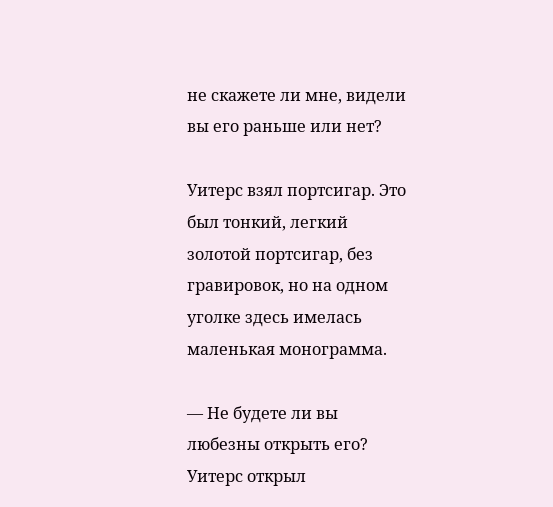не скажете ли мне, видели вы его раньше или нет?

Уитерс взял портсигар. Это был тонкий, легкий золотой портсигар, без гравировок, но на одном уголке здесь имелась маленькая монограмма.

— Не будете ли вы любезны открыть его? Уитерс открыл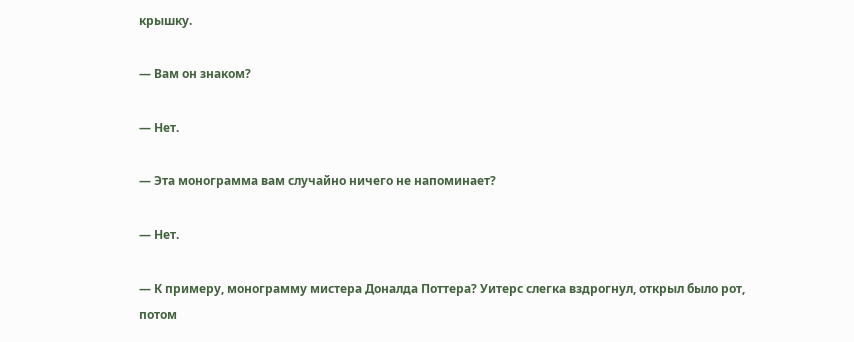крышку.

— Вам он знаком?

— Нет.

— Эта монограмма вам случайно ничего не напоминает?

— Нет.

— К примеру, монограмму мистера Доналда Поттера? Уитерс слегка вздрогнул, открыл было рот, потом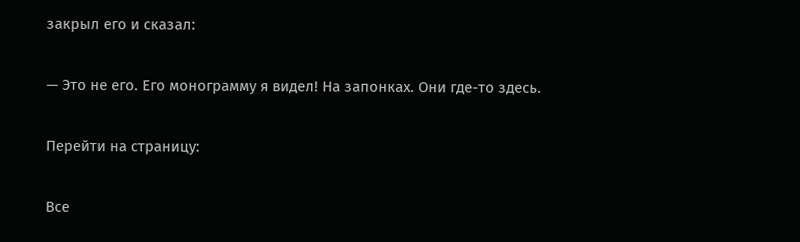закрыл его и сказал:

— Это не его. Его монограмму я видел! На запонках. Они где-то здесь.

Перейти на страницу:

Все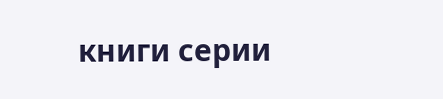книги серии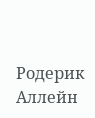Родерик Аллейн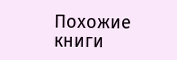Похожие книги